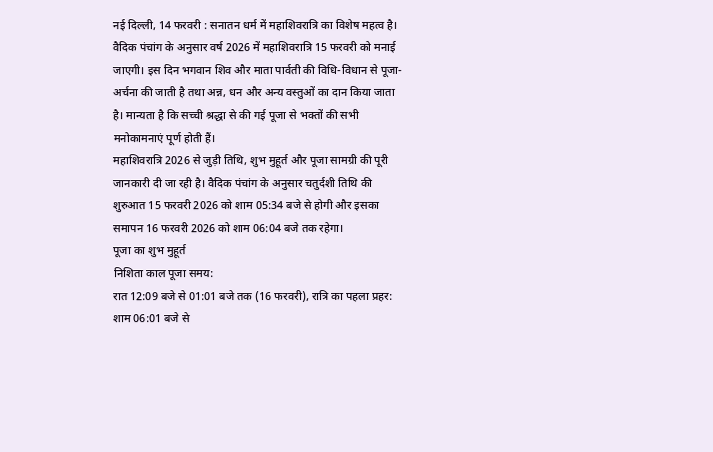नई दिल्ली, 14 फरवरी : सनातन धर्म में महाशिवरात्रि का विशेष महत्व है। वैदिक पंचांग के अनुसार वर्ष 2026 में महाशिवरात्रि 15 फरवरी को मनाई जाएगी। इस दिन भगवान शिव और माता पार्वती की विधि-विधान से पूजा-अर्चना की जाती है तथा अन्न, धन और अन्य वस्तुओं का दान किया जाता है। मान्यता है कि सच्ची श्रद्धा से की गई पूजा से भक्तों की सभी मनोकामनाएं पूर्ण होती हैं।
महाशिवरात्रि 2026 से जुड़ी तिथि, शुभ मुहूर्त और पूजा सामग्री की पूरी जानकारी दी जा रही है। वैदिक पंचांग के अनुसार चतुर्दशी तिथि की शुरुआत 15 फरवरी 2026 को शाम 05:34 बजे से होगी और इसका समापन 16 फरवरी 2026 को शाम 06:04 बजे तक रहेगा।
पूजा का शुभ मुहूर्त
निशिता काल पूजा समय:
रात 12:09 बजे से 01:01 बजे तक (16 फरवरी), रात्रि का पहला प्रहर: शाम 06:01 बजे से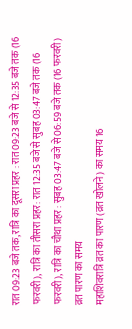रात 09:23 बजे तक, रात्रि का दूसरा प्रहर : रात 09:23 बजे से 12:35 बजे तक (16 फरवरी), रात्रि का तीसरा प्रहर: रात 12:35 बजे से सुबह 03:47 बजे तक (16 फरवरी), रात्रि का चौथा प्रहर : सुबह 03:47 बजे से 06:59 बजे तक (16 फरवरी)
व्रत पारण का समय
महाशिवरात्रि व्रत का पारण (व्रत खोलने) का समय 16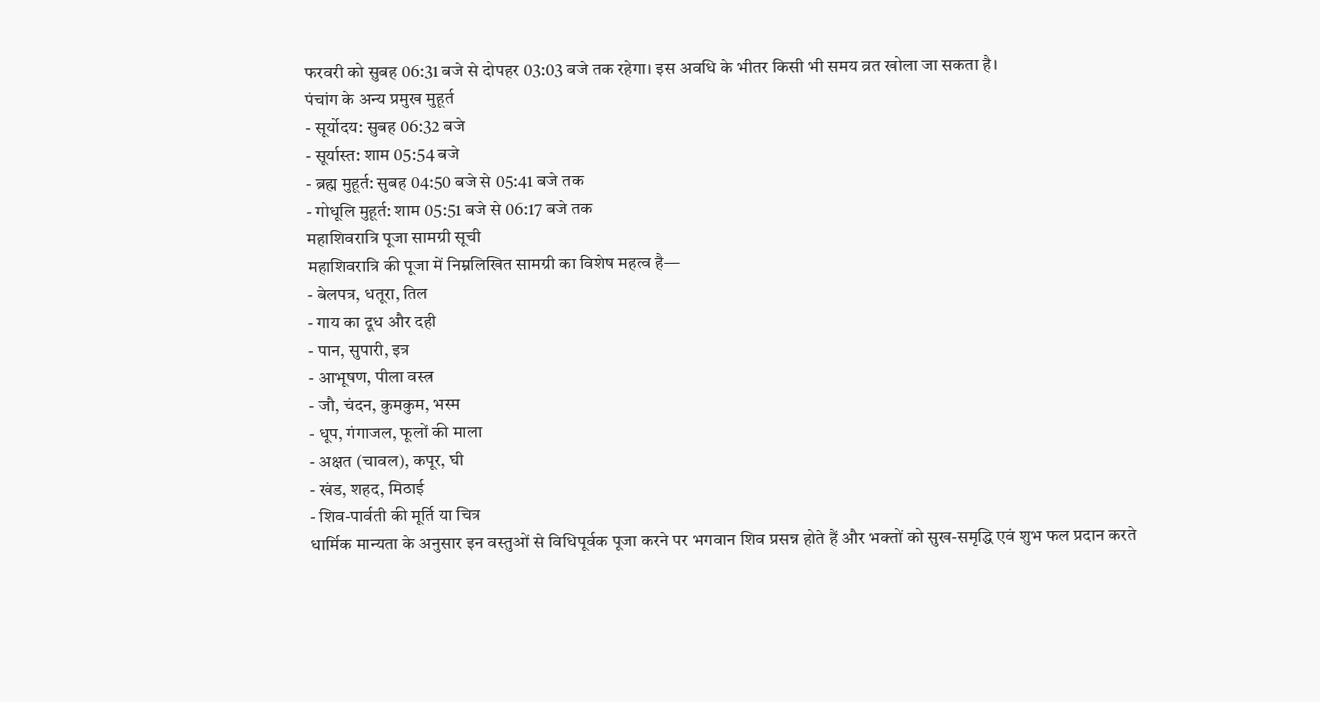फरवरी को सुबह 06:31 बजे से दोपहर 03:03 बजे तक रहेगा। इस अवधि के भीतर किसी भी समय व्रत खोला जा सकता है।
पंचांग के अन्य प्रमुख मुहूर्त
- सूर्योदय: सुबह 06:32 बजे
- सूर्यास्त: शाम 05:54 बजे
- ब्रह्म मुहूर्त: सुबह 04:50 बजे से 05:41 बजे तक
- गोधूलि मुहूर्त: शाम 05:51 बजे से 06:17 बजे तक
महाशिवरात्रि पूजा सामग्री सूची
महाशिवरात्रि की पूजा में निम्नलिखित सामग्री का विशेष महत्व है—
- बेलपत्र, धतूरा, तिल
- गाय का दूध और दही
- पान, सुपारी, इत्र
- आभूषण, पीला वस्त्र
- जौ, चंदन, कुमकुम, भस्म
- धूप, गंगाजल, फूलों की माला
- अक्षत (चावल), कपूर, घी
- खंड, शहद, मिठाई
- शिव-पार्वती की मूर्ति या चित्र
धार्मिक मान्यता के अनुसार इन वस्तुओं से विधिपूर्वक पूजा करने पर भगवान शिव प्रसन्न होते हैं और भक्तों को सुख-समृद्धि एवं शुभ फल प्रदान करते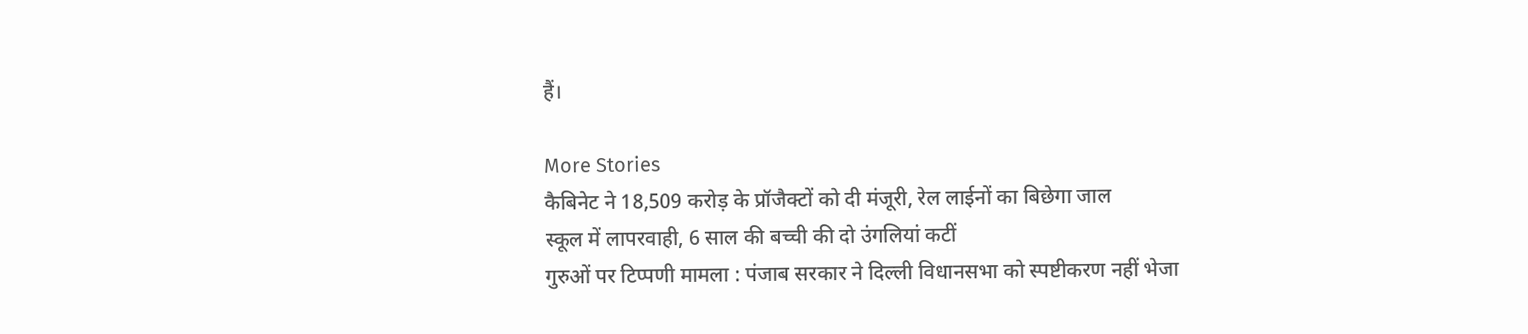हैं।

More Stories
कैबिनेट ने 18,509 करोड़ के प्रॉजैक्टों को दी मंजूरी, रेल लाईनों का बिछेगा जाल
स्कूल में लापरवाही, 6 साल की बच्ची की दो उंगलियां कटीं
गुरुओं पर टिप्पणी मामला : पंजाब सरकार ने दिल्ली विधानसभा को स्पष्टीकरण नहीं भेजा